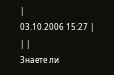|
03.10.2006 15:27 |
| |
Знаете ли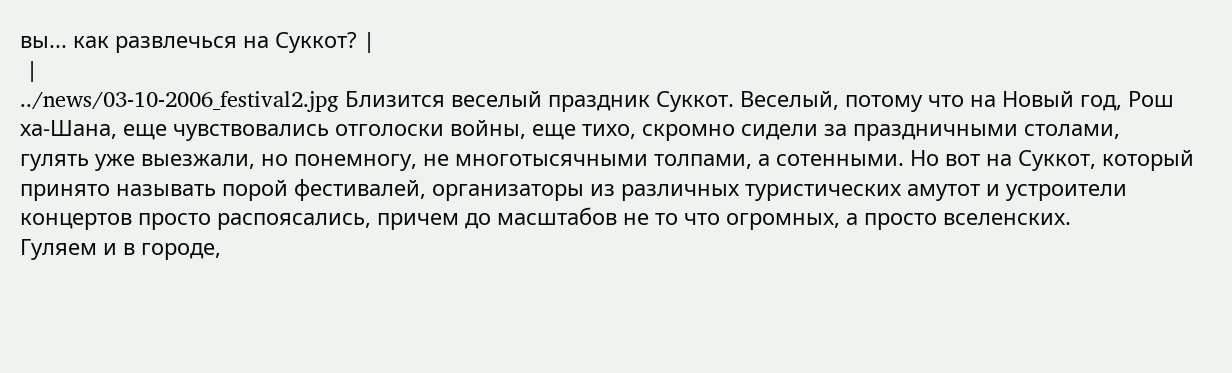вы... как развлечься на Суккот? |
 |
../news/03-10-2006_festival2.jpg Близится веселый праздник Суккот. Веселый, потому что на Новый год, Рош ха-Шана, еще чувствовались отголоски войны, еще тихо, скромно сидели за праздничными столами, гулять уже выезжали, но понемногу, не многотысячными толпами, а сотенными. Но вот на Суккот, который принято называть порой фестивалей, организаторы из различных туристических амутот и устроители концертов просто распоясались, причем до масштабов не то что огромных, а просто вселенских.
Гуляем и в городе,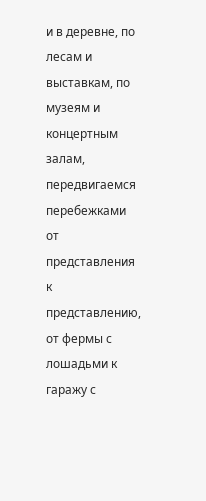и в деревне, по лесам и выставкам, по музеям и концертным залам, передвигаемся перебежками от представления к представлению, от фермы с лошадьми к гаражу с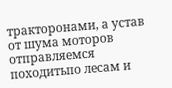тракторонами, а устав от шума моторов отправляемся походитьпо лесам и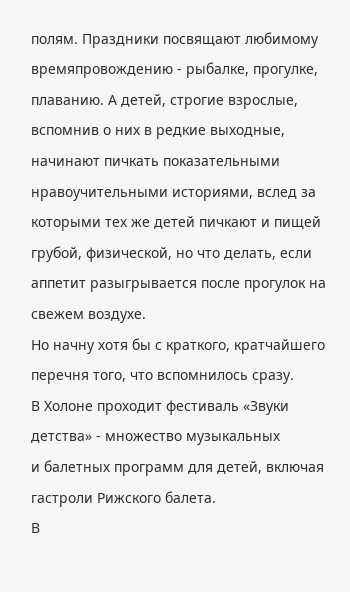полям. Праздники посвящают любимому времяпровождению - рыбалке, прогулке, плаванию. А детей, строгие взрослые, вспомнив о них в редкие выходные, начинают пичкать показательными нравоучительными историями, вслед за которыми тех же детей пичкают и пищей грубой, физической, но что делать, если аппетит разыгрывается после прогулок на свежем воздухе.
Но начну хотя бы с краткого, кратчайшего перечня того, что вспомнилось сразу.
В Холоне проходит фестиваль «Звуки детства» - множество музыкальных
и балетных программ для детей, включая гастроли Рижского балета.
В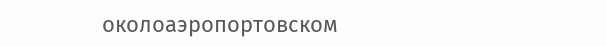околоаэропортовском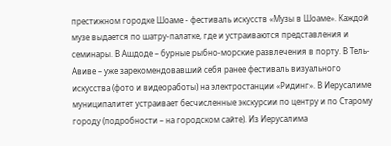престижном городке Шоаме - фестиваль искусств «Музы в Шоаме». Каждой музе выдается по шатру-палатке, где и устраиваются представления и семинары. В Ашдоде – бурные рыбно-морские развлечения в порту. В Тель-Авиве – уже зарекомендовавший себя ранее фестиваль визуального искусства (фото и видеоработы) на электростанции «Ридинг». В Иерусалиме муниципалитет устраивает бесчисленные экскурсии по центру и по Старому городу (подробности – на городском сайте). Из Иерусалима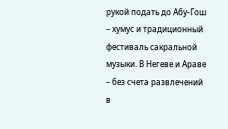рукой подать до Абу-Гош – хумус и традиционный фестиваль сакральной музыки. В Негеве и Араве – без счета развлечений в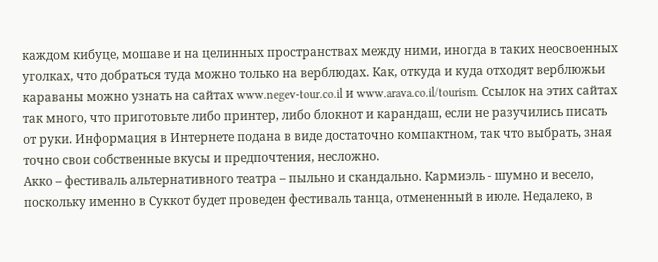каждом кибуце, мошаве и на целинных пространствах между ними, иногда в таких неосвоенных уголках, что добраться туда можно только на верблюдах. Как, откуда и куда отходят верблюжьи караваны можно узнать на сайтах www.negev-tour.co.il и www.arava.co.il/tourism. Ссылок на этих сайтах так много, что приготовьте либо принтер, либо блокнот и карандаш, если не разучились писать от руки. Информация в Интернете подана в виде достаточно компактном, так что выбрать, зная точно свои собственные вкусы и предпочтения, несложно.
Акко – фестиваль альтернативного театра – пыльно и скандально. Кармиэль - шумно и весело, поскольку именно в Суккот будет проведен фестиваль танца, отмененный в июле. Недалеко, в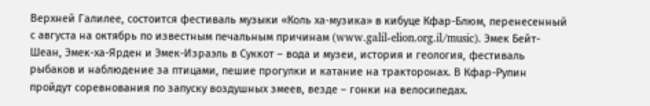Верхней Галилее, состоится фестиваль музыки «Коль ха-музика» в кибуце Кфар-Блюм, перенесенный с августа на октябрь по известным печальным причинам (www.galil-elion.org.il/music). Эмек Бейт-Шеан, Эмек-ха-Ярден и Эмек-Израэль в Суккот – вода и музеи, история и геология, фестиваль рыбаков и наблюдение за птицами, пешие прогулки и катание на тракторонах. В Кфар-Рупин пройдут соревнования по запуску воздушных змеев, везде – гонки на велосипедах.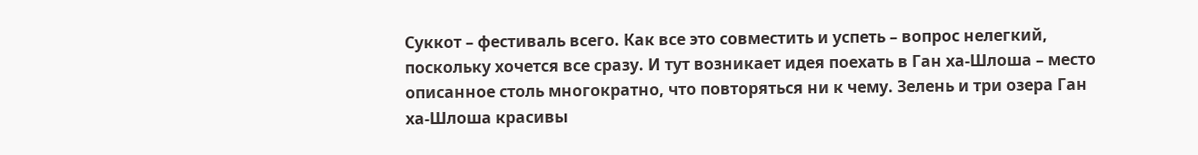Суккот – фестиваль всего. Как все это совместить и успеть – вопрос нелегкий, поскольку хочется все сразу. И тут возникает идея поехать в Ган ха-Шлоша – место описанное столь многократно, что повторяться ни к чему. Зелень и три озера Ган ха-Шлоша красивы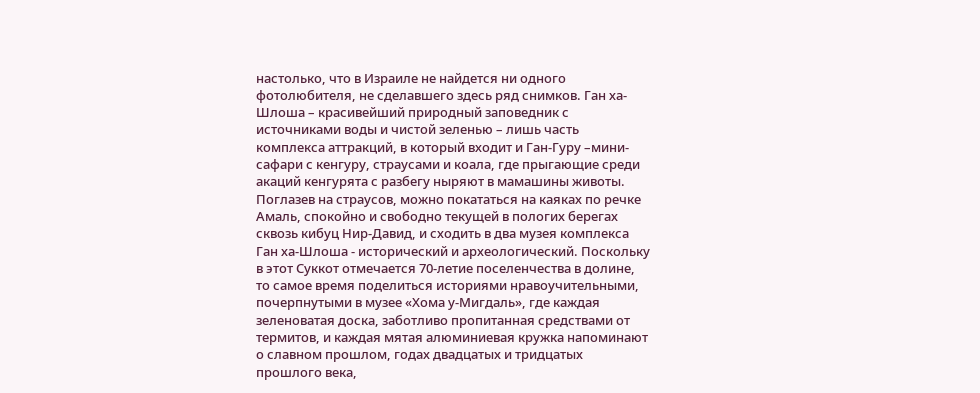настолько, что в Израиле не найдется ни одного фотолюбителя, не сделавшего здесь ряд снимков. Ган ха-Шлоша – красивейший природный заповедник с источниками воды и чистой зеленью – лишь часть комплекса аттракций, в который входит и Ган-Гуру –мини-сафари с кенгуру, страусами и коала, где прыгающие среди акаций кенгурята с разбегу ныряют в мамашины животы. Поглазев на страусов, можно покататься на каяках по речке Амаль, спокойно и свободно текущей в пологих берегах сквозь кибуц Нир-Давид, и сходить в два музея комплекса Ган ха-Шлоша - исторический и археологический. Поскольку в этот Суккот отмечается 70-летие поселенчества в долине, то самое время поделиться историями нравоучительными, почерпнутыми в музее «Хома у-Мигдаль», где каждая зеленоватая доска, заботливо пропитанная средствами от термитов, и каждая мятая алюминиевая кружка напоминают о славном прошлом, годах двадцатых и тридцатых прошлого века,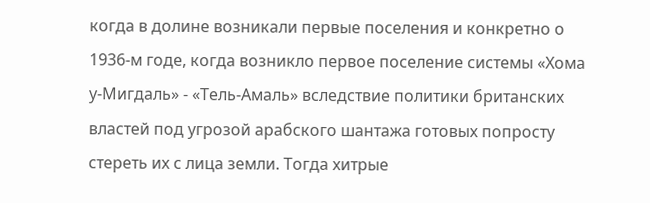когда в долине возникали первые поселения и конкретно о 1936-м годе, когда возникло первое поселение системы «Хома у-Мигдаль» - «Тель-Амаль» вследствие политики британских властей под угрозой арабского шантажа готовых попросту стереть их с лица земли. Тогда хитрые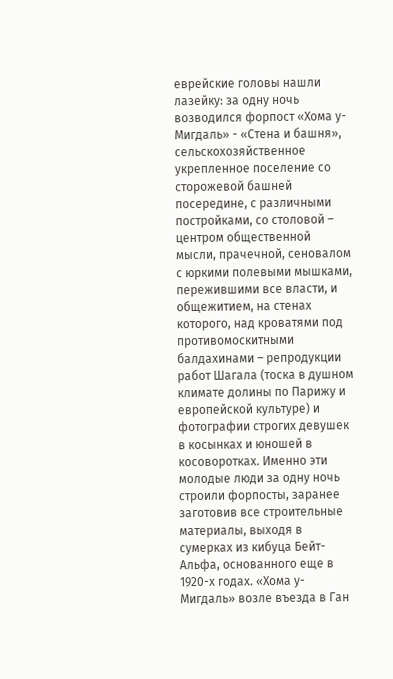еврейские головы нашли лазейку: за одну ночь возводился форпост «Хома у-Мигдаль» - «Стена и башня», сельскохозяйственное укрепленное поселение со сторожевой башней посередине, с различными постройками, со столовой – центром общественной мысли, прачечной, сеновалом с юркими полевыми мышками, пережившими все власти, и общежитием, на стенах которого, над кроватями под противомоскитными балдахинами – репродукции работ Шагала (тоска в душном климате долины по Парижу и европейской культуре) и фотографии строгих девушек в косынках и юношей в косоворотках. Именно эти молодые люди за одну ночь строили форпосты, заранее заготовив все строительные материалы, выходя в сумерках из кибуца Бейт-Альфа, основанного еще в 1920-х годах. «Хома у-Мигдаль» возле въезда в Ган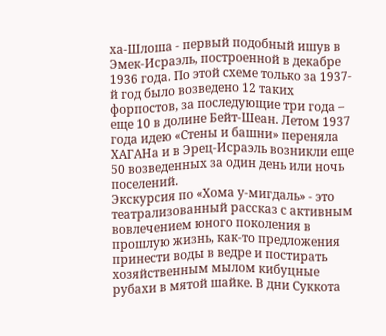ха-Шлоша - первый подобный ишув в Эмек-Исраэль, построенной в декабре 1936 года. По этой схеме только за 1937-й год было возведено 12 таких форпостов, за последующие три года – еще 10 в долине Бейт-Шеан. Летом 1937 года идею «Стены и башни» переняла ХАГАНа и в Эрец-Исраэль возникли еще 50 возведенных за один день или ночь поселений.
Экскурсия по «Хома у-мигдаль» - это театрализованный рассказ с активным вовлечением юного поколения в прошлую жизнь, как-то предложения принести воды в ведре и постирать хозяйственным мылом кибуцные рубахи в мятой шайке. В дни Суккота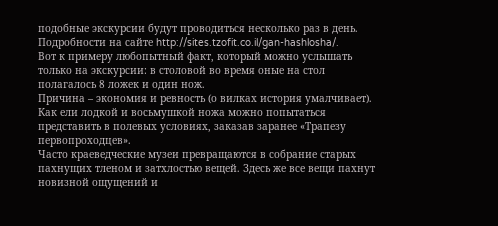подобные экскурсии будут проводиться несколько раз в день. Подробности на сайте http://sites.tzofit.co.il/gan-hashlosha/.
Вот к примеру любопытный факт, который можно услышать только на экскурсии: в столовой во время оные на стол полагалось 8 ложек и один нож.
Причина – экономия и ревность (о вилках история умалчивает).
Как ели лодкой и восьмушкой ножа можно попытаться представить в полевых условиях, заказав заранее «Трапезу первопроходцев».
Часто краеведческие музеи превращаются в собрание старых пахнущих тленом и затхлостью вещей. Здесь же все вещи пахнут новизной ощущений и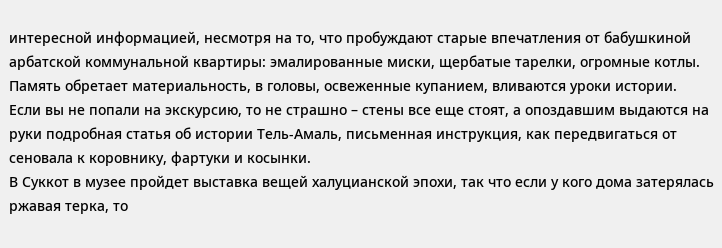интересной информацией, несмотря на то, что пробуждают старые впечатления от бабушкиной арбатской коммунальной квартиры: эмалированные миски, щербатые тарелки, огромные котлы. Память обретает материальность, в головы, освеженные купанием, вливаются уроки истории.
Если вы не попали на экскурсию, то не страшно – стены все еще стоят, а опоздавшим выдаются на руки подробная статья об истории Тель-Амаль, письменная инструкция, как передвигаться от сеновала к коровнику, фартуки и косынки.
В Суккот в музее пройдет выставка вещей халуцианской эпохи, так что если у кого дома затерялась ржавая терка, то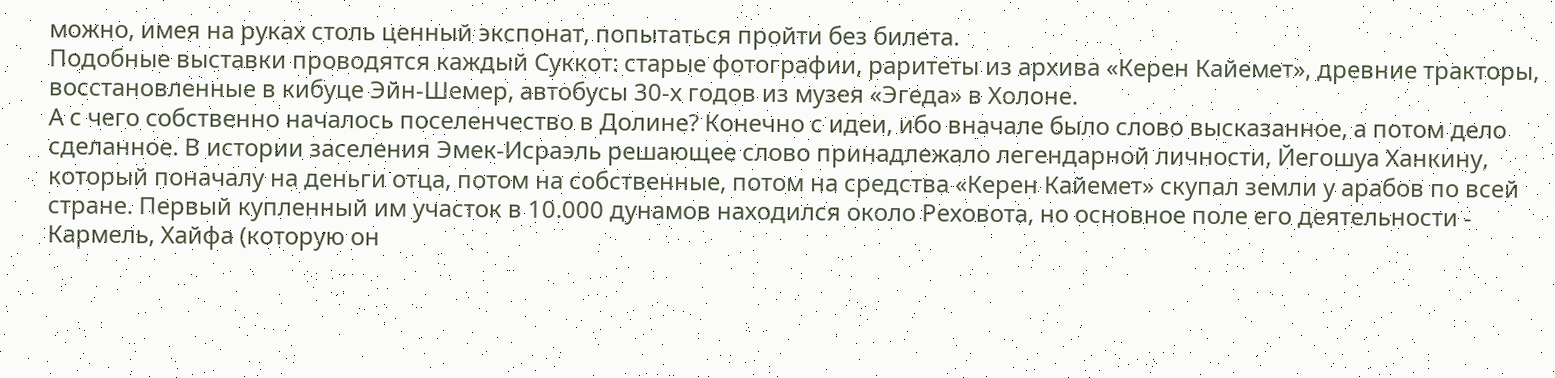можно, имея на руках столь ценный экспонат, попытаться пройти без билета.
Подобные выставки проводятся каждый Суккот: старые фотографии, раритеты из архива «Керен Кайемет», древние тракторы, восстановленные в кибуце Эйн-Шемер, автобусы 30-х годов из музея «Эгеда» в Холоне.
А с чего собственно началось поселенчество в Долине? Конечно с идеи, ибо вначале было слово высказанное, а потом дело сделанное. В истории заселения Эмек-Исраэль решающее слово принадлежало легендарной личности, Йегошуа Ханкину, который поначалу на деньги отца, потом на собственные, потом на средства «Керен Кайемет» скупал земли у арабов по всей стране. Первый купленный им участок в 10.000 дунамов находился около Реховота, но основное поле его деятельности - Кармель, Хайфа (которую он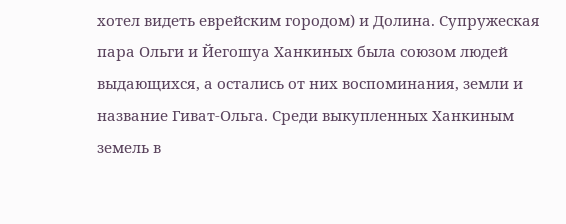хотел видеть еврейским городом) и Долина. Супружеская пара Ольги и Йегошуа Ханкиных была союзом людей выдающихся, а остались от них воспоминания, земли и название Гиват-Ольга. Среди выкупленных Ханкиным земель в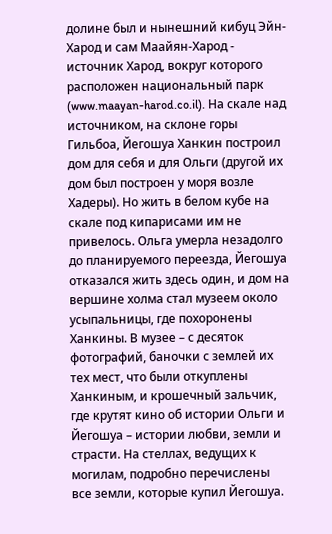долине был и нынешний кибуц Эйн-Харод и сам Маайян-Харод - источник Харод, вокруг которого расположен национальный парк (www.maayan-harod.co.il). На скале над источником, на склоне горы Гильбоа, Йегошуа Ханкин построил дом для себя и для Ольги (другой их дом был построен у моря возле Хадеры). Но жить в белом кубе на скале под кипарисами им не привелось. Ольга умерла незадолго до планируемого переезда, Йегошуа отказался жить здесь один, и дом на вершине холма стал музеем около усыпальницы, где похоронены Ханкины. В музее – с десяток фотографий, баночки с землей их тех мест, что были откуплены Ханкиным, и крошечный зальчик, где крутят кино об истории Ольги и Йегошуа – истории любви, земли и страсти. На стеллах, ведущих к могилам, подробно перечислены все земли, которые купил Йегошуа.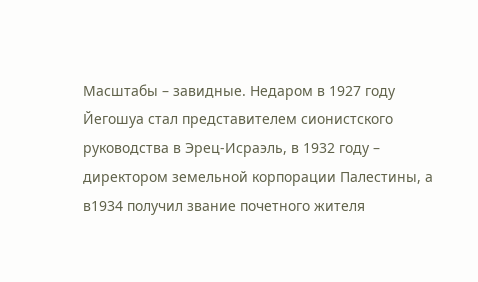Масштабы – завидные. Недаром в 1927 году Йегошуа стал представителем сионистского руководства в Эрец-Исраэль, в 1932 году – директором земельной корпорации Палестины, а в1934 получил звание почетного жителя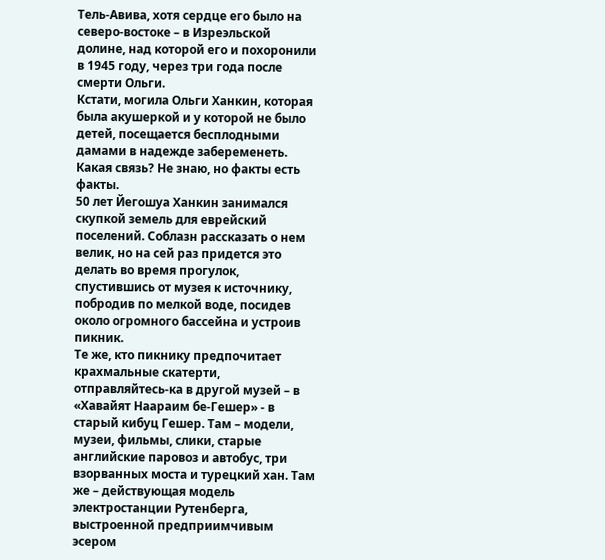Тель-Авива, хотя сердце его было на северо-востоке – в Изреэльской долине, над которой его и похоронили в 1945 году, через три года после смерти Ольги.
Кстати, могила Ольги Ханкин, которая была акушеркой и у которой не было детей, посещается бесплодными дамами в надежде забеременеть. Какая связь? Не знаю, но факты есть факты.
50 лет Йегошуа Ханкин занимался скупкой земель для еврейский поселений. Соблазн рассказать о нем велик, но на сей раз придется это делать во время прогулок, спустившись от музея к источнику, побродив по мелкой воде, посидев около огромного бассейна и устроив пикник.
Те же, кто пикнику предпочитает крахмальные скатерти, отправляйтесь-ка в другой музей – в «Хавайят Наараим бе-Гешер» - в старый кибуц Гешер. Там – модели, музеи, фильмы, слики, старые английские паровоз и автобус, три взорванных моста и турецкий хан. Там же – действующая модель электростанции Рутенберга, выстроенной предприимчивым эсером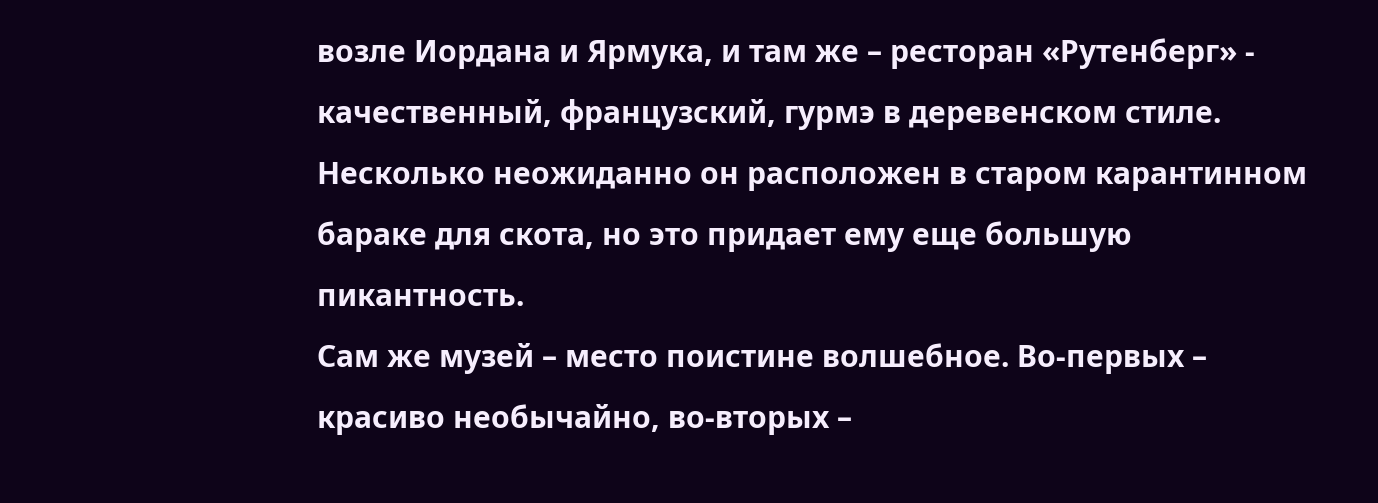возле Иордана и Ярмука, и там же – ресторан «Рутенберг» - качественный, французский, гурмэ в деревенском стиле. Несколько неожиданно он расположен в старом карантинном бараке для скота, но это придает ему еще большую пикантность.
Сам же музей – место поистине волшебное. Во-первых – красиво необычайно, во-вторых –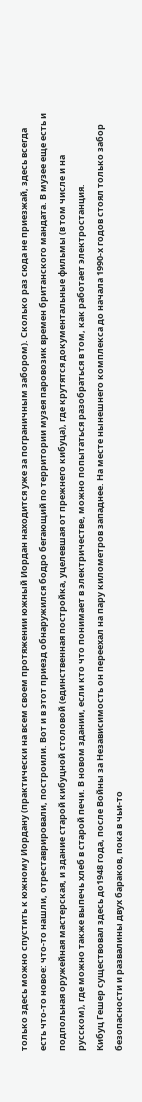только здесь можно спустить к южному Иордану (практически на всем своем протяжении южный Иордан находится уже за пограничным забором). Сколько раз сюда не приезжай, здесь всегда есть что-то новое: что-то нашли, отреставрировали, построили. Вот и в этот приезд обнаружился бодро бегающий по территории музея паровозик времен британского мандата. В музее еще есть и подпольная оружейная мастерская, и здание старой кибуцной столовой (единственная постройка, уцелевшая от прежнего кибуца), где крутятся документальные фильмы (в том числе и на русском), где можно также выпечь хлеб в старой печи. В новом здании, если кто что понимает в электричестве, можно попытаться разобраться в том, как работает электростанция.
Кибуц Гешер существовал здесь до1948 года, после Войны за Независимость он переехал на пару километров западнее. На месте нынешнего комплекса до начала 1990-х годов стоял только забор безопасности и развалины двух бараков, пока в чьи-то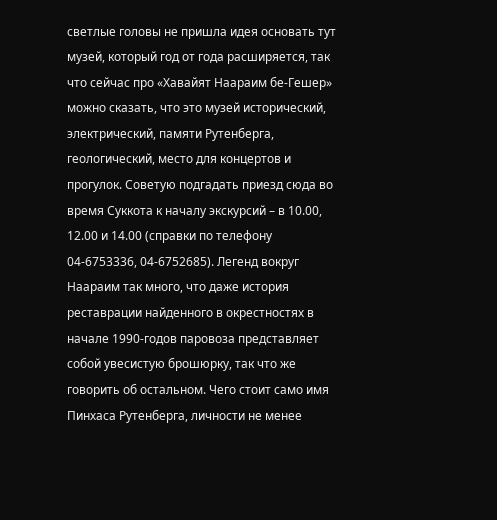светлые головы не пришла идея основать тут музей, который год от года расширяется, так что сейчас про «Хавайят Наараим бе-Гешер» можно сказать, что это музей исторический, электрический, памяти Рутенберга, геологический, место для концертов и прогулок. Советую подгадать приезд сюда во время Суккота к началу экскурсий – в 10.00, 12.00 и 14.00 (справки по телефону 04-6753336, 04-6752685). Легенд вокруг Наараим так много, что даже история реставрации найденного в окрестностях в начале 1990-годов паровоза представляет собой увесистую брошюрку, так что же говорить об остальном. Чего стоит само имя Пинхаса Рутенберга, личности не менее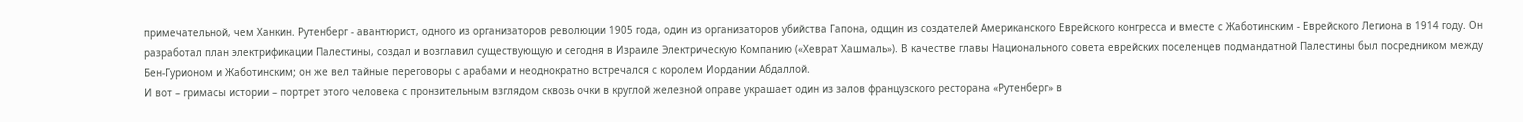примечательной, чем Ханкин. Рутенберг - авантюрист, одного из организаторов революции 1905 года, один из организаторов убийства Гапона, одщин из создателей Американского Еврейского конгресса и вместе с Жаботинским - Еврейского Легиона в 1914 году. Он разработал план электрификации Палестины, создал и возглавил существующую и сегодня в Израиле Электрическую Компанию («Хеврат Хашмаль»). В качестве главы Национального совета еврейских поселенцев подмандатной Палестины был посредником между Бен-Гурионом и Жаботинским; он же вел тайные переговоры с арабами и неоднократно встречался с королем Иордании Абдаллой.
И вот – гримасы истории – портрет этого человека с пронзительным взглядом сквозь очки в круглой железной оправе украшает один из залов французского ресторана «Рутенберг» в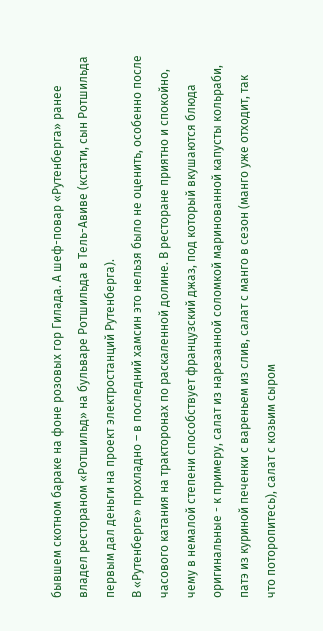бывшем скотном бараке на фоне розовых гор Гилада. А шеф-повар «Рутенберга» ранее владел рестораном «Ротшильд» на бульваре Ротшильда в Тель-Авиве (кстати, сын Ротшильда первым дал деньги на проект электростанций Рутенберга).
В «Рутенберге» прохладно – в последний хамсин это нельзя было не оценить, особенно после часового катания на тракторонах по раскаленной долине. В ресторане приятно и спокойно, чему в немалой степени способствует французский джаз, под который вкушаются блюда оригинальные - к примеру, салат из нарезанной соломкой маринованной капусты кольраби, патэ из куриной печенки с вареньем из слив, салат с манго в сезон (манго уже отходит, так что поторопитесь), салат с козьим сыром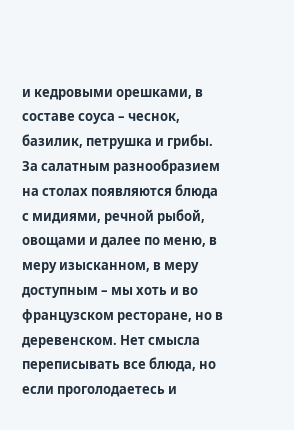и кедровыми орешками, в составе соуса – чеснок, базилик, петрушка и грибы. За салатным разнообразием на столах появляются блюда с мидиями, речной рыбой, овощами и далее по меню, в меру изысканном, в меру доступным – мы хоть и во французском ресторане, но в деревенском. Нет смысла переписывать все блюда, но если проголодаетесь и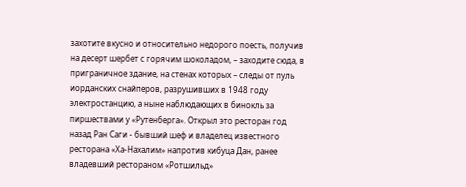захотите вкусно и относительно недорого поесть, получив на десерт шербет с горячим шоколадом, – заходите сюда, в приграничное здание, на стенах которых – следы от пуль иорданских снайперов, разрушивших в 1948 году электростанцию, а ныне наблюдающих в бинокль за пиршествами у «Рутенберга». Открыл это ресторан год назад Ран Саги - бывший шеф и владелец известного ресторана «Ха-Нахалим» напротив кибуца Дан, ранее владевший рестораном «Ротшильд»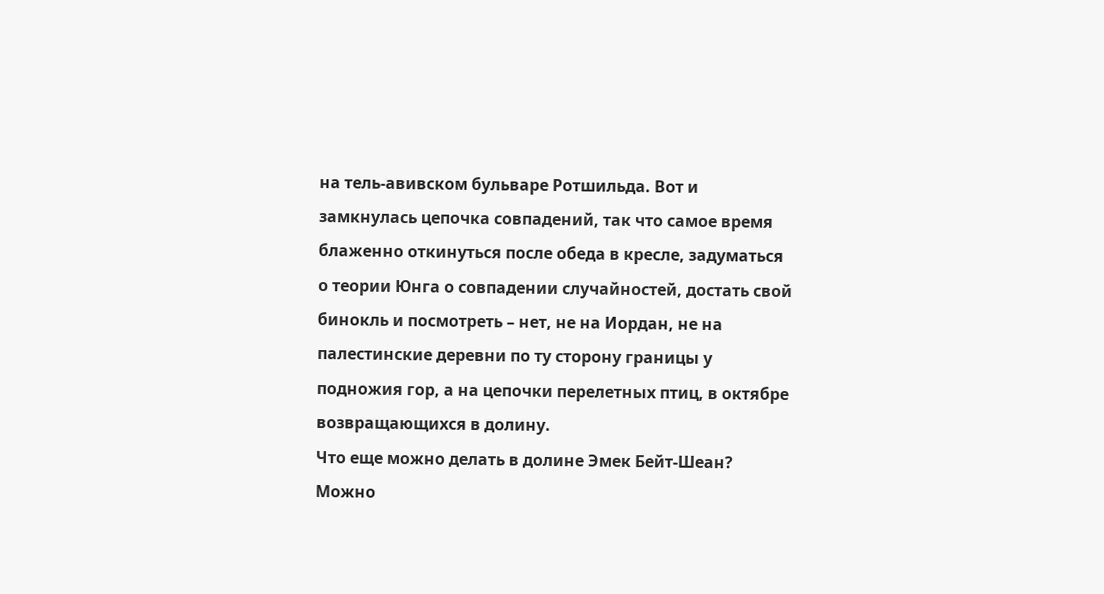на тель-авивском бульваре Ротшильда. Вот и замкнулась цепочка совпадений, так что самое время блаженно откинуться после обеда в кресле, задуматься о теории Юнга о совпадении случайностей, достать свой бинокль и посмотреть – нет, не на Иордан, не на палестинские деревни по ту сторону границы у подножия гор, а на цепочки перелетных птиц, в октябре возвращающихся в долину.
Что еще можно делать в долине Эмек Бейт-Шеан? Можно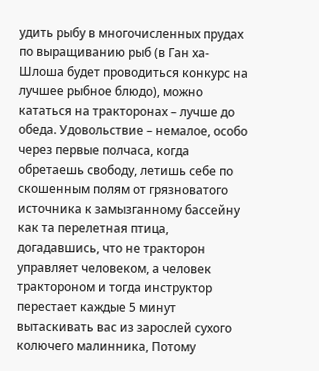удить рыбу в многочисленных прудах по выращиванию рыб (в Ган ха-Шлоша будет проводиться конкурс на лучшее рыбное блюдо), можно кататься на тракторонах – лучше до обеда. Удовольствие – немалое, особо через первые полчаса, когда обретаешь свободу, летишь себе по скошенным полям от грязноватого источника к замызганному бассейну как та перелетная птица, догадавшись, что не тракторон управляет человеком, а человек трактороном и тогда инструктор перестает каждые 5 минут вытаскивать вас из зарослей сухого колючего малинника, Потому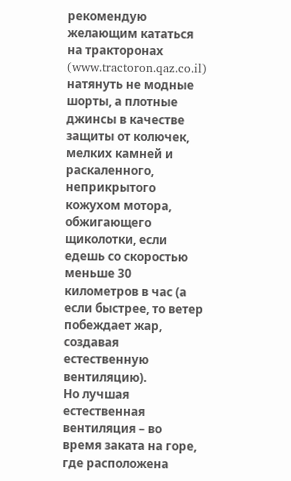рекомендую желающим кататься на тракторонах (www.tractoron.qaz.co.il) натянуть не модные шорты, а плотные джинсы в качестве защиты от колючек, мелких камней и раскаленного, неприкрытого кожухом мотора, обжигающего щиколотки, если едешь со скоростью меньше 30 километров в час (а если быстрее, то ветер побеждает жар, создавая естественную вентиляцию).
Но лучшая естественная вентиляция – во время заката на горе, где расположена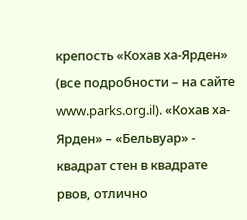крепость «Кохав ха-Ярден» (все подробности – на сайте www.parks.org.il). «Кохав ха-Ярден» – «Бельвуар» - квадрат стен в квадрате рвов, отлично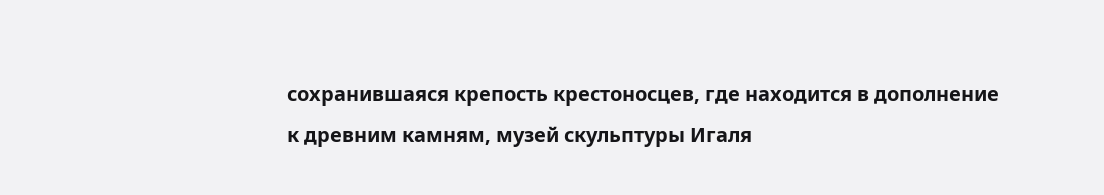сохранившаяся крепость крестоносцев, где находится в дополнение к древним камням, музей скульптуры Игаля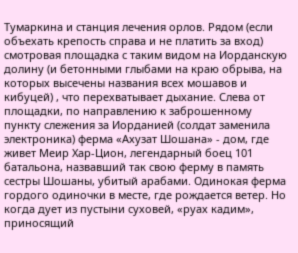Тумаркина и станция лечения орлов. Рядом (если объехать крепость справа и не платить за вход) смотровая площадка с таким видом на Иорданскую долину (и бетонными глыбами на краю обрыва, на которых высечены названия всех мошавов и кибуцей) , что перехватывает дыхание. Слева от площадки, по направлению к заброшенному пункту слежения за Иорданией (солдат заменила электроника) ферма «Ахузат Шошана» - дом, где живет Меир Хар-Цион, легендарный боец 101 батальона, назвавший так свою ферму в память сестры Шошаны, убитый арабами. Одинокая ферма гордого одиночки в месте, где рождается ветер. Но когда дует из пустыни суховей, «руах кадим», приносящий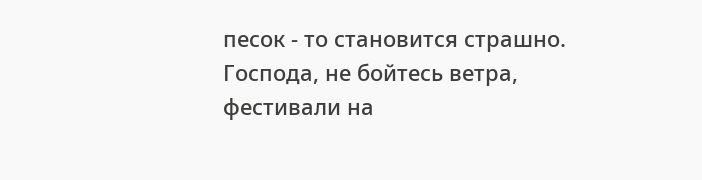песок - то становится страшно.
Господа, не бойтесь ветра, фестивали на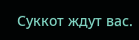Суккот ждут вас.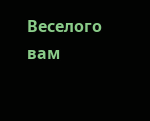Веселого вам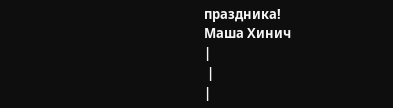праздника!
Маша Хинич
|
 |
|